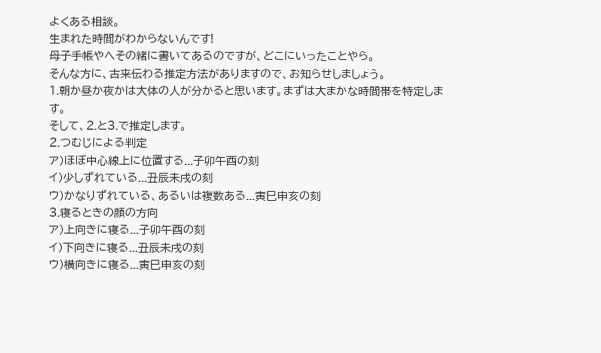よくある相談。
生まれた時間がわからないんです!
母子手帳やへその緒に書いてあるのですが、どこにいったことやら。
そんな方に、古来伝わる推定方法がありますので、お知らせしましょう。
1.朝か昼か夜かは大体の人が分かると思います。まずは大まかな時間帯を特定します。
そして、2.と3.で推定します。
2.つむじによる判定
ア)ほぼ中心線上に位置する...子卯午酉の刻
イ)少しずれている...丑辰未戌の刻
ウ)かなりずれている、あるいは複数ある...寅巳申亥の刻
3.寝るときの顔の方向
ア)上向きに寝る...子卯午酉の刻
イ)下向きに寝る...丑辰未戌の刻
ウ)横向きに寝る...寅巳申亥の刻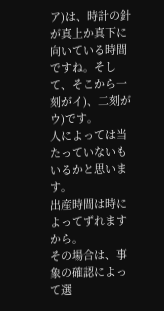ア)は、時計の針が真上か真下に向いている時間ですね。そして、そこから一刻がイ)、二刻がウ)です。
人によっては当たっていないもいるかと思います。
出産時間は時によってずれますから。
その場合は、事象の確認によって選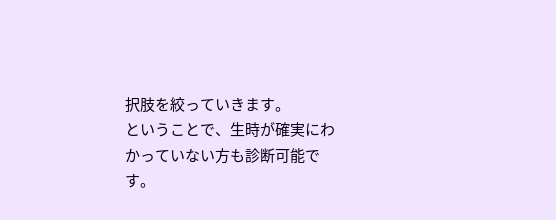択肢を絞っていきます。
ということで、生時が確実にわかっていない方も診断可能です。